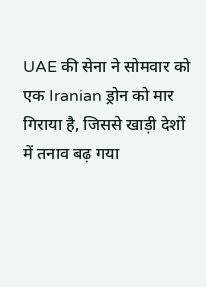UAE की सेना ने सोमवार को एक Iranian ड्रोन को मार गिराया है, जिससे खाड़ी देशों में तनाव बढ़ गया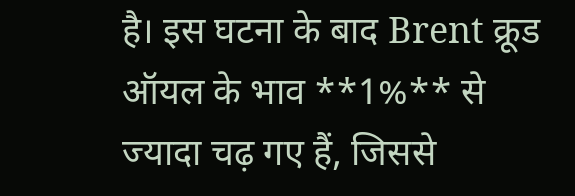है। इस घटना के बाद Brent क्रूड ऑयल के भाव **1%** से ज्यादा चढ़ गए हैं, जिससे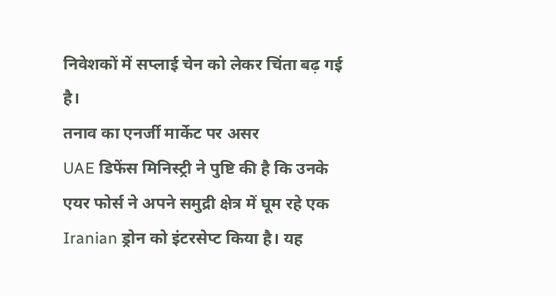निवेशकों में सप्लाई चेन को लेकर चिंता बढ़ गई है।
तनाव का एनर्जी मार्केट पर असर
UAE डिफेंस मिनिस्ट्री ने पुष्टि की है कि उनके एयर फोर्स ने अपने समुद्री क्षेत्र में घूम रहे एक Iranian ड्रोन को इंटरसेप्ट किया है। यह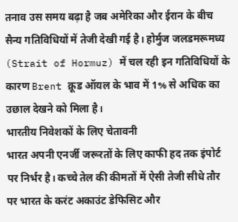तनाव उस समय बढ़ा है जब अमेरिका और ईरान के बीच सैन्य गतिविधियों में तेजी देखी गई है। होर्मुज जलडमरूमध्य (Strait of Hormuz) में चल रही इन गतिविधियों के कारण Brent क्रूड ऑयल के भाव में 1% से अधिक का उछाल देखने को मिला है।
भारतीय निवेशकों के लिए चेतावनी
भारत अपनी एनर्जी जरूरतों के लिए काफी हद तक इंपोर्ट पर निर्भर है। कच्चे तेल की कीमतों में ऐसी तेजी सीधे तौर पर भारत के करंट अकाउंट डेफिसिट और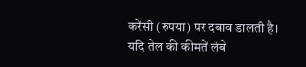करेंसी (रुपया) पर दबाव डालती है। यदि तेल की कीमतें लंबे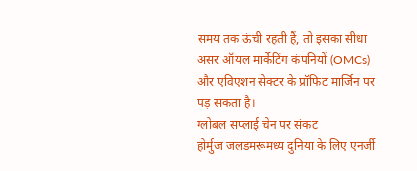समय तक ऊंची रहती हैं, तो इसका सीधा असर ऑयल मार्केटिंग कंपनियों (OMCs) और एविएशन सेक्टर के प्रॉफिट मार्जिन पर पड़ सकता है।
ग्लोबल सप्लाई चेन पर संकट
होर्मुज जलडमरूमध्य दुनिया के लिए एनर्जी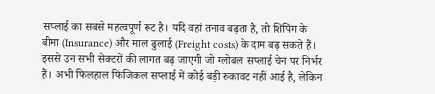सप्लाई का सबसे महत्वपूर्ण रूट है। यदि वहां तनाव बढ़ता है, तो शिपिंग के बीमा (Insurance) और माल ढुलाई (Freight costs) के दाम बढ़ सकते हैं। इससे उन सभी सेक्टरों की लागत बढ़ जाएगी जो ग्लोबल सप्लाई चेन पर निर्भर हैं। अभी फिलहाल फिजिकल सप्लाई में कोई बड़ी रुकावट नहीं आई है, लेकिन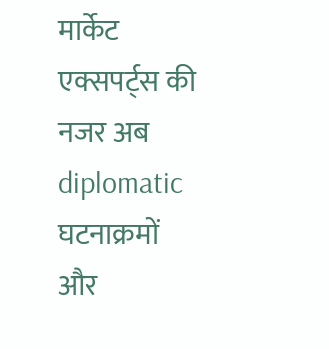मार्केट एक्सपर्ट्स की नजर अब diplomatic घटनाक्रमों और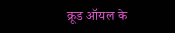क्रूड ऑयल के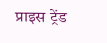प्राइस ट्रेंड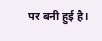पर बनी हुई है।